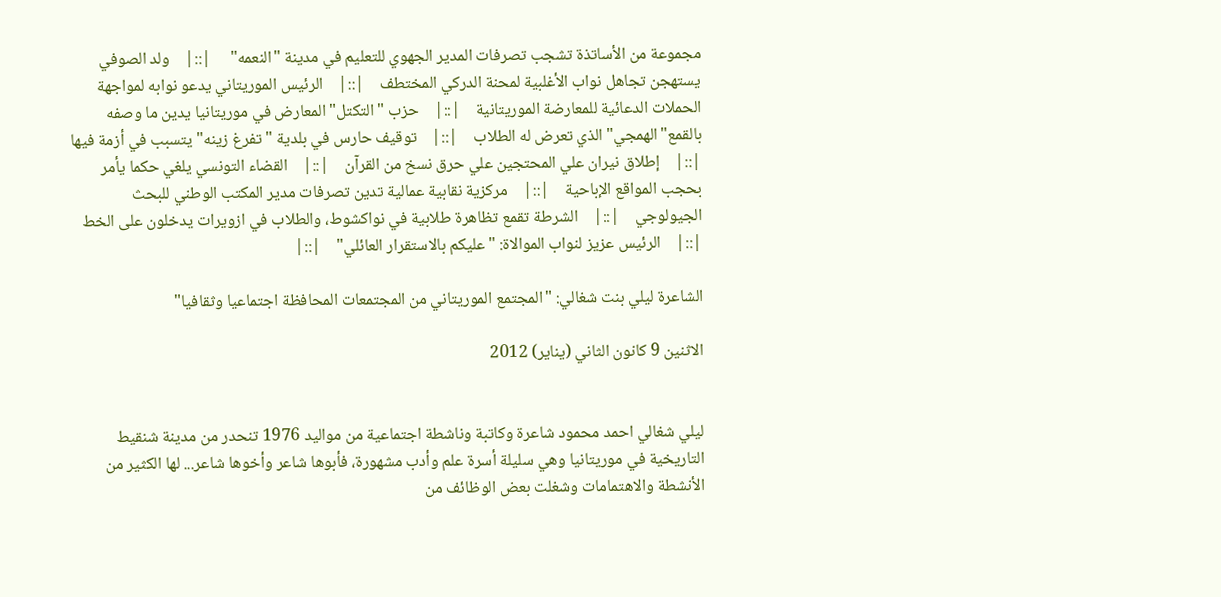مجموعة من الأساتذة تشجب تصرفات المدير الجهوي للتعليم في مدينة "النعمه"     |::|    ولد الصوفي يستهجن تجاهل نواب الأغلبية لمحنة الدركي المختطف    |::|    الرئيس الموريتاني يدعو نوابه لمواجهة الحملات الدعائية للمعارضة الموريتانية    |::|    حزب "التكتل" المعارض في موريتانيا يدين ما وصفه بالقمع"الهمجي" الذي تعرض له الطلاب    |::|    توقيف حارس في بلدية "تفرغ زينه" يتسبب في أزمة فيها    |::|    إطلاق نيران علي المحتجين علي حرق نسخ من القرآن    |::|    القضاء التونسي يلغي حكما يأمر بحجب المواقع الإباحية    |::|    مركزية نقابية عمالية تدين تصرفات مدير المكتب الوطني للبحث الجيولوجي    |::|    الشرطة تقمع تظاهرة طلابية في نواكشوط، والطلاب في ازويرات يدخلون على الخط    |::|    الرئيس عزيز لنواب الموالاة: "عليكم بالاستقرار العائلي"    |::|

الشاعرة ليلي بنت شغالي: "المجتمع الموريتاني من المجتمعات المحافظة اجتماعيا وثقافيا"

الاثنين 9 كانون الثاني (يناير) 2012


ليلي شغالي احمد محمود شاعرة وكاتبة وناشطة اجتماعية من مواليد 1976 تنحدر من مدينة شنقيط التاريخية في موريتانيا وهي سليلة أسرة علم وأدب مشهورة، فأبوها شاعر وأخوها شاعر... لها الكثير من الأنشطة والاهتمامات وشغلت بعض الوظائف من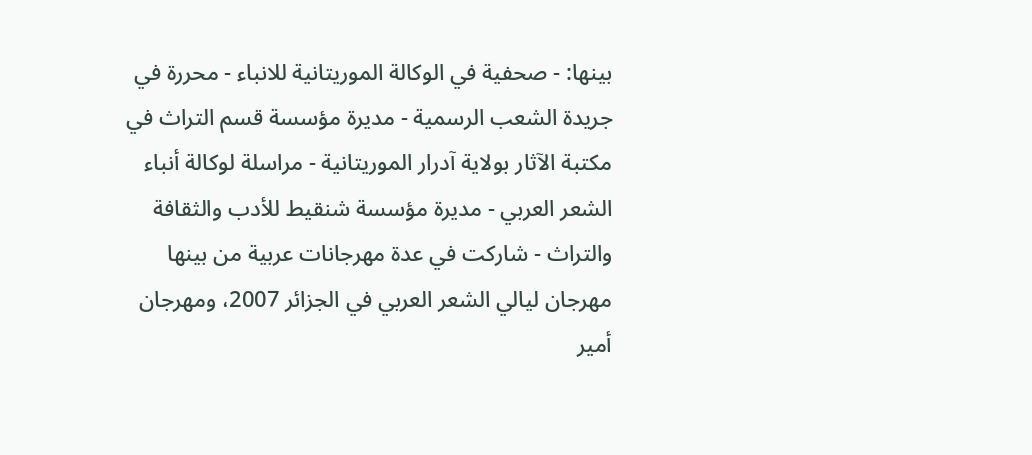بينها: - صحفية في الوكالة الموريتانية للانباء - محررة في جريدة الشعب الرسمية - مديرة مؤسسة قسم التراث في مكتبة الآثار بولاية آدرار الموريتانية - مراسلة لوكالة أنباء الشعر العربي - مديرة مؤسسة شنقيط للأدب والثقافة والتراث - شاركت في عدة مهرجانات عربية من بينها مهرجان ليالي الشعر العربي في الجزائر 2007، ومهرجان أمير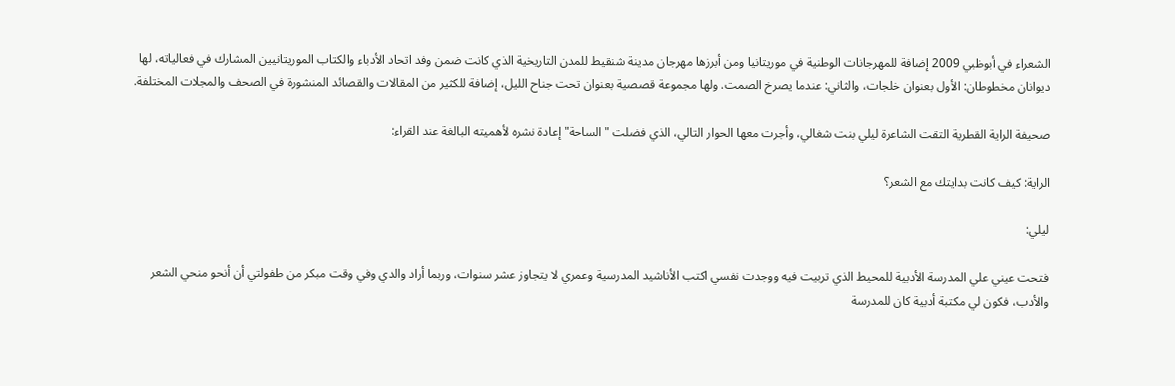الشعراء في أبوظبي 2009 إضافة للمهرجانات الوطنية في موريتانيا ومن أبرزها مهرجان مدينة شنقيط للمدن التاريخية الذي كانت ضمن وفد اتحاد الأدباء والكتاب الموريتانيين المشارك في فعالياته، لها ديوانان مخطوطان: الأول بعنوان خلجات، والثاني: عندما يصرخ الصمت. ولها مجموعة قصصية بعنوان تحت جناح الليل، إضافة للكثير من المقالات والقصائد المنشورة في الصحف والمجلات المختلفة.

صحيفة الراية القطرية التقت الشاعرة ليلي بنت شغالي، وأجرت معها الحوار التالي، الذي فضلت "الساحة" إعادة نشره لأهميته البالغة عند القراء:

الراية: كيف كانت بدايتك مع الشعر؟

ليلي:

فتحت عيني علي المدرسة الأدبية للمحيط الذي تربيت فيه ووجدت نفسي اكتب الأناشيد المدرسية وعمري لا يتجاوز عشر سنوات، وربما أراد والدي وفي وقت مبكر من طفولتي أن أنحو منحي الشعر والأدب، فكون لي مكتبة أدبية كان للمدرسة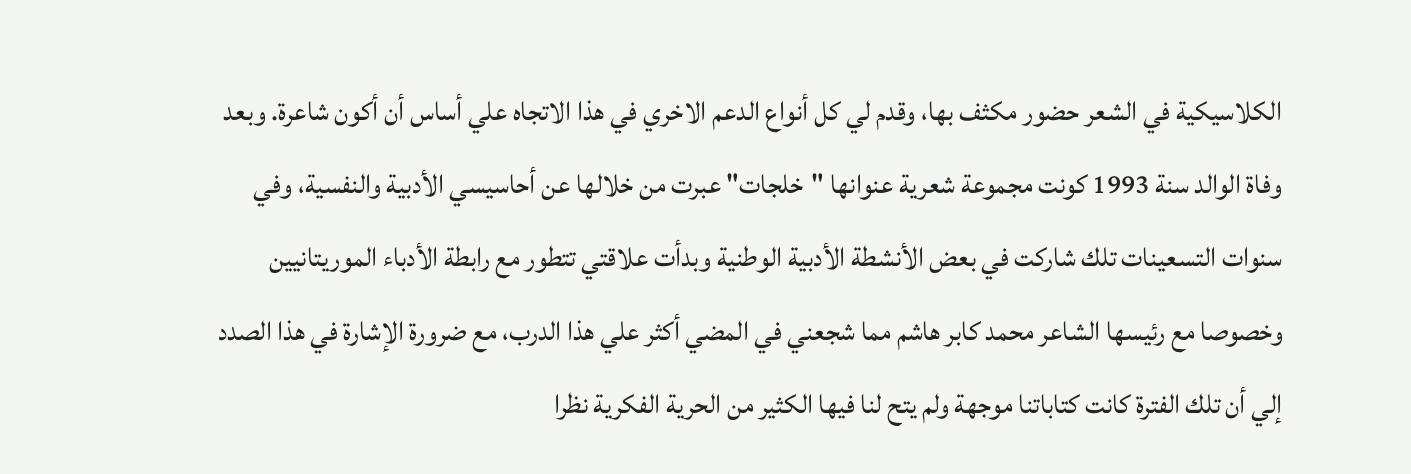الكلاسيكية في الشعر حضور مكثف بها، وقدم لي كل أنواع الدعم الاخري في هذا الاتجاه علي أساس أن أكون شاعرة. وبعد وفاة الوالد سنة 1993 كونت مجموعة شعرية عنوانها "خلجات" عبرت من خلالها عن أحاسيسي الأدبية والنفسية، وفي سنوات التسعينات تلك شاركت في بعض الأنشطة الأدبية الوطنية وبدأت علاقتي تتطور مع رابطة الأدباء الموريتانيين وخصوصا مع رئيسها الشاعر محمد كابر هاشم مما شجعني في المضي أكثر علي هذا الدرب، مع ضرورة الإشارة في هذا الصدد إلي أن تلك الفترة كانت كتاباتنا موجهة ولم يتح لنا فيها الكثير من الحرية الفكرية نظرا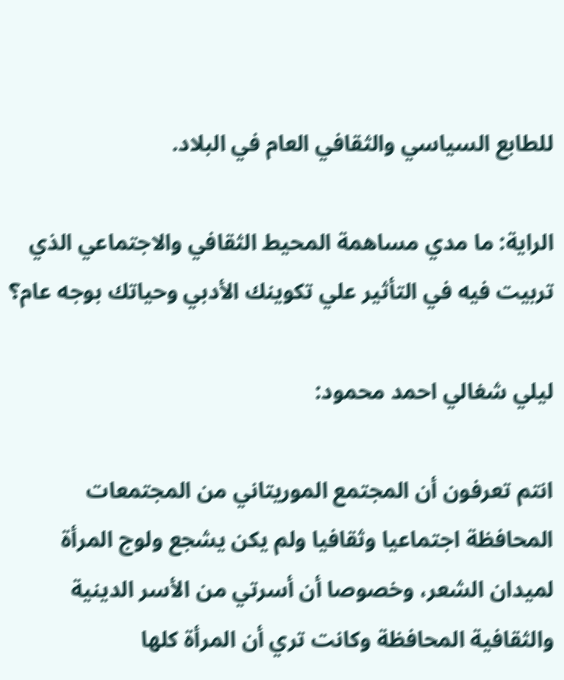للطابع السياسي والثقافي العام في البلاد.

الراية: ما مدي مساهمة المحيط الثقافي والاجتماعي الذي تربيت فيه في التأثير علي تكوينك الأدبي وحياتك بوجه عام؟

ليلي شغالي احمد محمود:

انتم تعرفون أن المجتمع الموريتاني من المجتمعات المحافظة اجتماعيا وثقافيا ولم يكن يشجع ولوج المرأة لميدان الشعر، وخصوصا أن أسرتي من الأسر الدينية والثقافية المحافظة وكانت تري أن المرأة كلها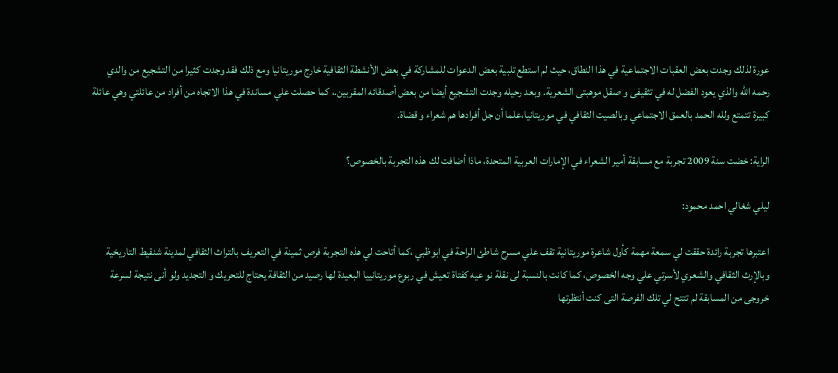عورة لذلك وجدت بعض العقبات الاجتماعية في هذا النطاق، حيث لم استطع تلبية بعض الدعوات للمشاركة في بعض الأنشطة الثقافية خارج موريتانيا ومع ذلك فقد وجدت كثيرا من التشجيع من والدي رحمه الله والذي يعود الفضل له في تثقيفى و صقل موهبتى الشعرية. وبعد رحيله وجدت التشجيع أيضا من بعض أصدقائه المقربين.، كما حصلت علي مساندة في هذا الاتجاه من أفراد من عائلتي وهي عائلة كبيرة تتمتع ولله الحمد بالعمق الاجتماعي وبالصيت الثقافي في موريتانيا،علما أن جل أفرادها هم شعراء و قضاة.

الراية: خضت سنة 2009 تجربة مع مسابقة أمير الشعراء في الإمارات العربية المتحدة، ماذا أضافت لك هذه التجربة بالخصوص؟

ليلي شغالي احمد محمود:

اعتبرها تجربة رائدة حققت لي سمعة مهمة كأول شاعرة موريتانية تقف علي مسرح شاطئ الراحة في ابوظبي ،كما أتاحت لي هذه التجربة فرص ثمينة في التعريف بالتراث الثقافي لمدينة شنقيط التاريخية وبالإرث الثقافي والشعري لأسرتي علي وجه الخصوص، كما كانت بالنسبة لى نقلة نو عيه كفتاة تعيش في ربوع موريتانييا البعيدة لها رصيد من الثقافة يحتاج للتحريك و التجديد ولو أنى نتيجة لسرعة خروجى من المسابقة لم تتتح لي تلك الفرصة التى كنت أنتظرتها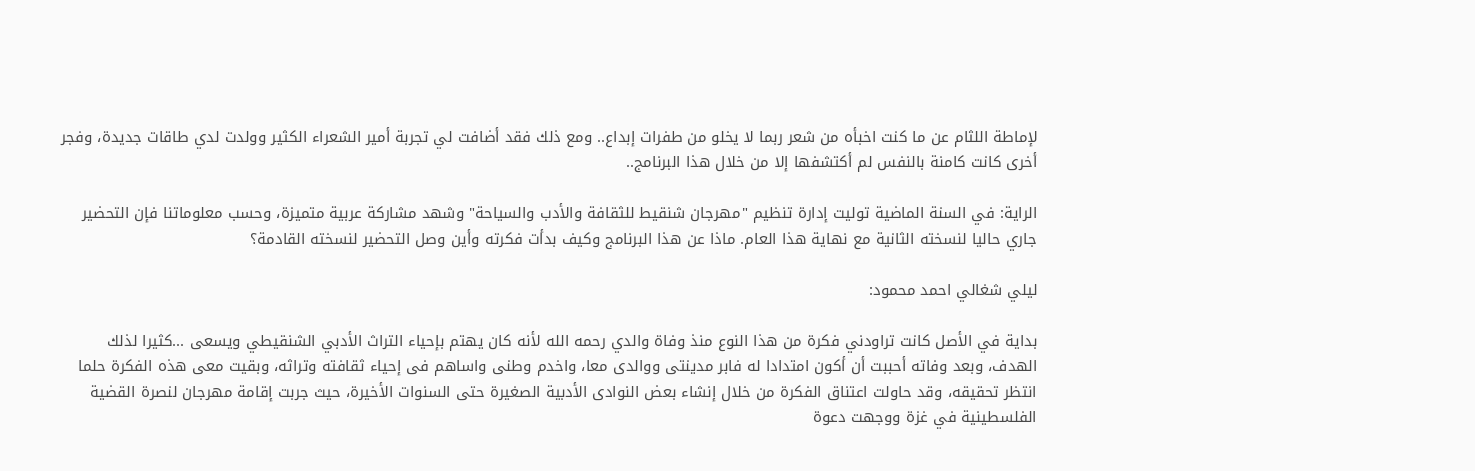لإماطة اللثام عن ما كنت اخبأه من شعر ربما لا يخلو من طفرات إبداع.. ومع ذلك فقد أضافت لي تجربة أمير الشعراء الكثير وولدت لدي طاقات جديدة، وفجر أخرى كانت كامنة بالنفس لم أكتشفها إلا من خلال هذا البرنامج..

الراية: في السنة الماضية توليت إدارة تنظيم "مهرجان شنقيط للثقافة والأدب والسياحة" وشهد مشاركة عربية متميزة، وحسب معلوماتنا فإن التحضير جاري حاليا لنسخته الثانية مع نهاية هذا العام. ماذا عن هذا البرنامج وكيف بدأت فكرته وأين وصل التحضير لنسخته القادمة؟

ليلي شغالي احمد محمود:

بداية في الأصل كانت تراودني فكرة من هذا النوع منذ وفاة والدي رحمه الله لأنه كان يهتم بإحياء التراث الأدبي الشنقيطي ويسعى ...كثيرا لذلك الهدف، وبعد وفاته أحببت أن أكون امتدادا له فابر مدينتى ووالدى معا، واخدم وطنى واساهم فى إحياء ثقافته وتراثه، وبقيت معى هذه الفكرة حلما انتظر تحقيقه، وقد حاولت اعتناق الفكرة من خلال إنشاء بعض النوادى الأدبية الصغيرة حتى السنوات الأخيرة، حيث جربت إقامة مهرجان لنصرة القضية الفلسطينية في غزة ووجهت دعوة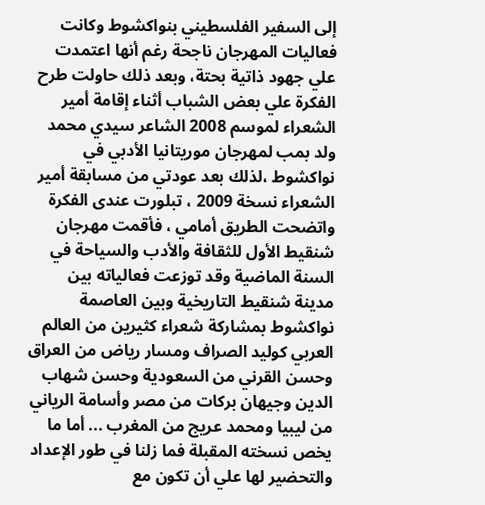إلى السفير الفلسطيني بنواكشوط وكانت فعاليات المهرجان ناجحة رغم أنها اعتمدت علي جهود ذاتية بحتة، وبعد ذلك حاولت طرح الفكرة علي بعض الشباب أثناء إقامة أمير الشعراء لموسم 2008 الشاعر سيدي محمد ولد بمب لمهرجان موريتانيا الأدبي في نواكشوط ،لذلك بعد عودتي من مسابقة أمير الشعراء نسخة 2009 ، تبلورت عندى الفكرة واتضحت الطريق أمامي ، فأقمت مهرجان شنقيط الأول للثقافة والأدب والسياحة في السنة الماضية وقد توزعت فعالياته بين مدينة شنقيط التاريخية وبين العاصمة نواكشوط بمشاركة شعراء كثيرين من العالم العربي كوليد الصراف ومسار رياض من العراق وحسن القرني من السعودية وحسن شهاب الدين وجيهان بركات من مصر وأسامة الرياني من ليبيا ومحمد عريج من المغرب ... أما ما يخص نسخته المقبلة فما زلنا في طور الإعداد والتحضير لها علي أن تكون مع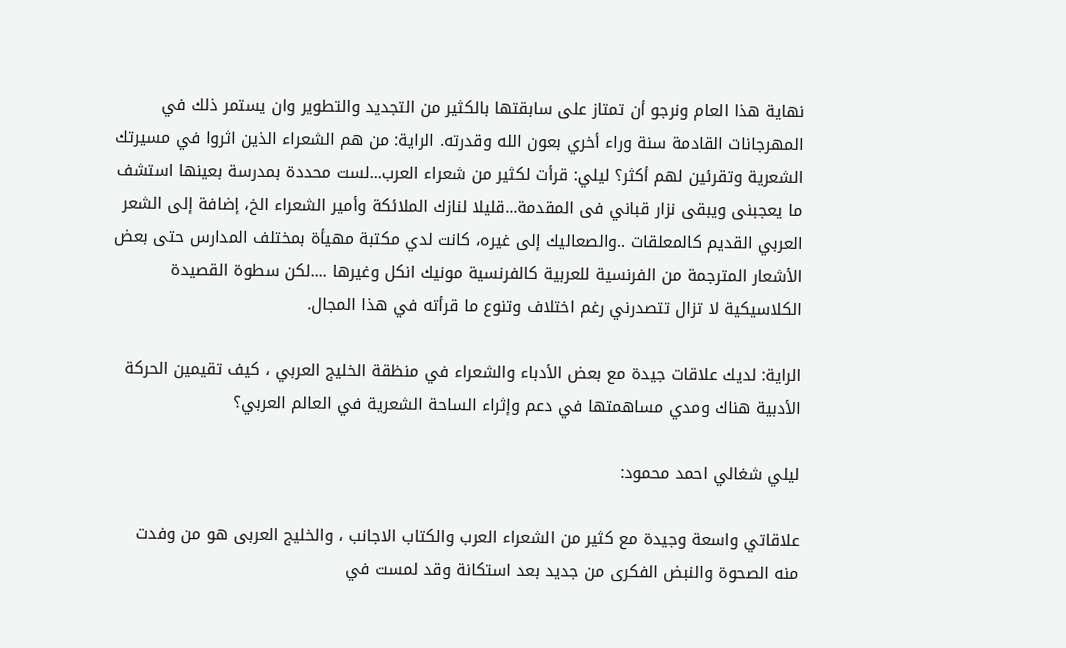نهاية هذا العام ونرجو أن تمتاز على سابقتها بالكثير من التجديد والتطوير وان يستمر ذلك في المهرجانات القادمة سنة وراء أخري بعون الله وقدرته. الراية: من هم الشعراء الذين اثروا في مسيرتك الشعرية وتقرئين لهم أكثر؟ ليلي: قرأت لكثير من شعراء العرب...لست محددة بمدرسة بعينها استشف ما يعجبنى ويبقى نزار قباني فى المقدمة...قليلا لنازك الملائكة وأمير الشعراء الخ، إضافة إلى الشعر العربي القديم كالمعلقات ..والصعاليك إلى غيره، كانت لدي مكتبة مهيأة بمختلف المدارس حتى بعض الأشعار المترجمة من الفرنسية للعربية كالفرنسية مونيك انكل وغيرها ....لكن سطوة القصيدة الكلاسيكية لا تزال تتصدرني رغم اختلاف وتنوع ما قرأته في هذا المجال.

الراية: لديك علاقات جيدة مع بعض الأدباء والشعراء في منظقة الخليج العربي ، كيف تقيمين الحركة الأدبية هناك ومدي مساهمتها في دعم وإثراء الساحة الشعرية في العالم العربي؟

ليلي شغالي احمد محمود:

علاقاتي واسعة وجيدة مع كثير من الشعراء العرب والكتاب الاجانب ، والخليج العربى هو من وفدت منه الصحوة والنبض الفكرى من جديد بعد استكانة وقد لمست في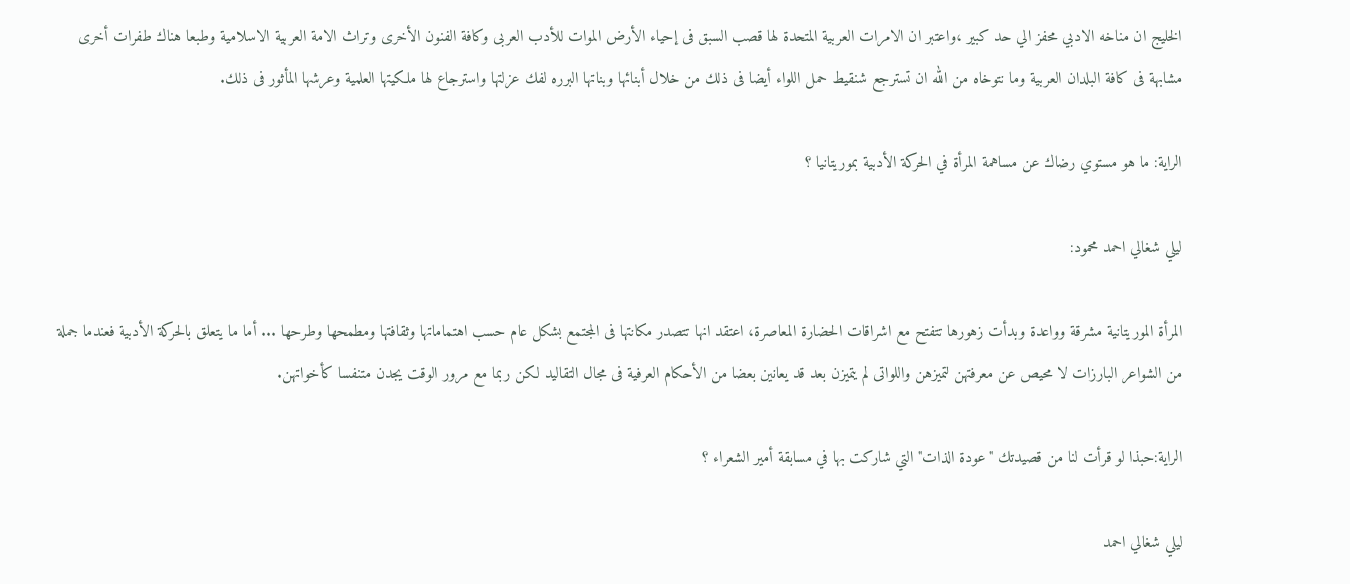الخليج ان مناخه الادبي محفز الي حد كبير ،واعتبر ان الامرات العربية المتحدة لها قصب السبق فى إحياء الأرض الموات للأدب العربى وكافة الفنون الأخرى وتراث الامة العربية الاسلامية وطبعا هناك طفرات أخرى مشابهة فى كافة البلدان العربية وما نتوخاه من الله ان تسترجع شنقيط حمل اللواء أيضا فى ذلك من خلال أبنائها وبناتها البرره لفك عزلتها واسترجاع لها ملكيتها العلمية وعرشها المأثور فى ذلك.

الراية: ما هو مستوي رضاك عن مساهمة المرأة في الحركة الأدبية بموريتانيا ؟

ليلي شغالي احمد محمود:

المرأة الموريتانية مشرقة وواعدة وبدأت زهورها تتفتح مع اشراقات الحضارة المعاصرة، اعتقد انها تتصدر مكانتها فى المجتمع بشكل عام حسب اهتماماتها وثقافتها ومطمحها وطرحها ... أما ما يتعلق بالحركة الأدبية فعندما جملة من الشواعر البارزات لا محيص عن معرفتهن لتميزهن واللواتى لم يتميزن بعد قد يعانين بعضا من الأحكام العرفية فى مجال التقاليد لكن ربما مع مرور الوقت يجدن متنفسا كأخواتهن.

الراية:حبذا لو قرأت لنا من قصيدتك "عودة الذات" التي شاركت بها في مسابقة أمير الشعراء ؟

ليلي شغالي احمد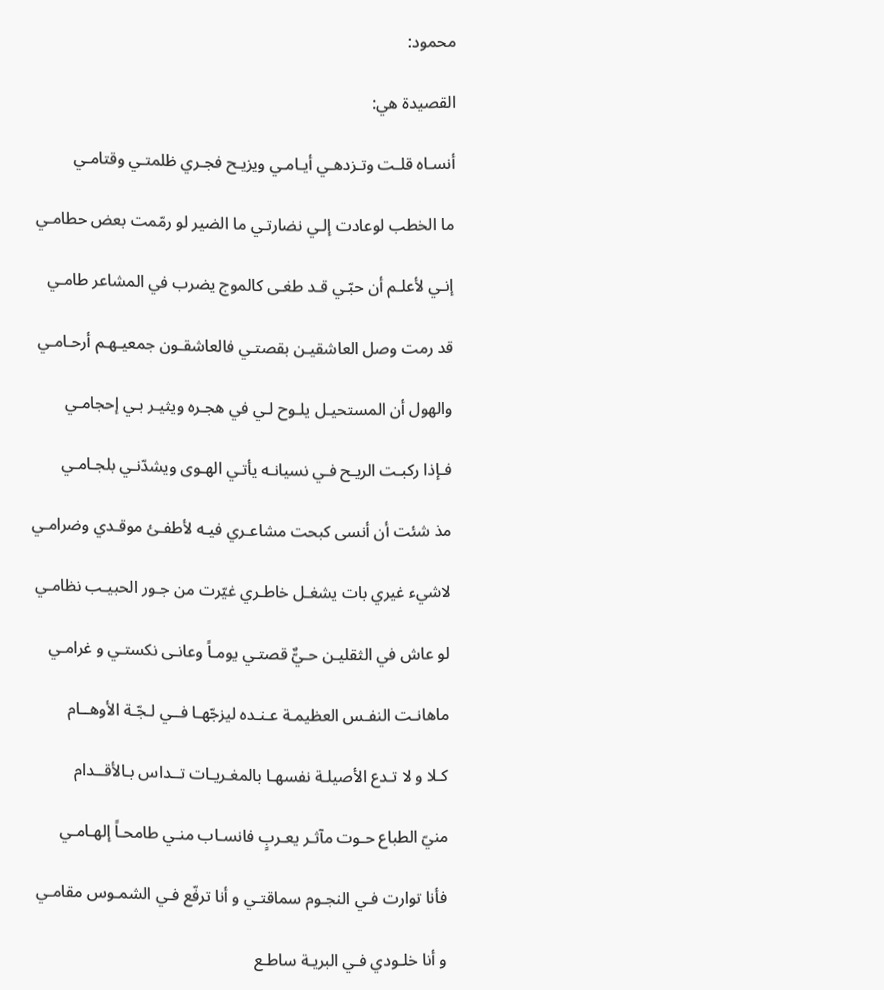محمود:

القصيدة هي:

أنسـاه قلـت وتـزدهـي أيـامـي ويزيـح فجـري ظلمتـي وقتامـي

ما الخطب لوعادت إلـي نضارتـي ما الضير لو رمّمت بعض حطامـي

إنـي لأعلـم أن حبّـي قـد طغـى كالموج يضرب في المشاعر طامـي

قد رمت وصل العاشقيـن بقصتـي فالعاشقـون جمعيـهـم أرحـامـي

والهول أن المستحيـل يلـوح لـي في هجـره ويثيـر بـي إحجامـي

فـإذا ركبـت الريـح فـي نسيانـه يأتـي الهـوى ويشدّنـي بلجـامـي

مذ شئت أن أنسى كبحت مشاعـري فيـه لأطفـئ موقـدي وضرامـي

لاشيء غيري بات يشغـل خاطـري غيّرت من جـور الحبيـب نظامـي

لو عاش في الثقليـن حـيٌّ قصتـي يومـاً وعانـى نكستـي و غرامـي

ماهانـت النفـس العظيمـة عـنـده ليزجّهـا فــي لـجّـة الأوهــام

كـلا و لا تـدع الأصيلـة نفسهـا بالمغـريـات تــداس بـالأقــدام

منيّ الطباع حـوت مآثـر يعـربٍ فانسـاب منـي طامحـاً إلهـامـي

فأنا توارت فـي النجـوم سماقتـي و أنا ترفّع فـي الشمـوس مقامـي

و أنا خلـودي فـي البريـة ساطـع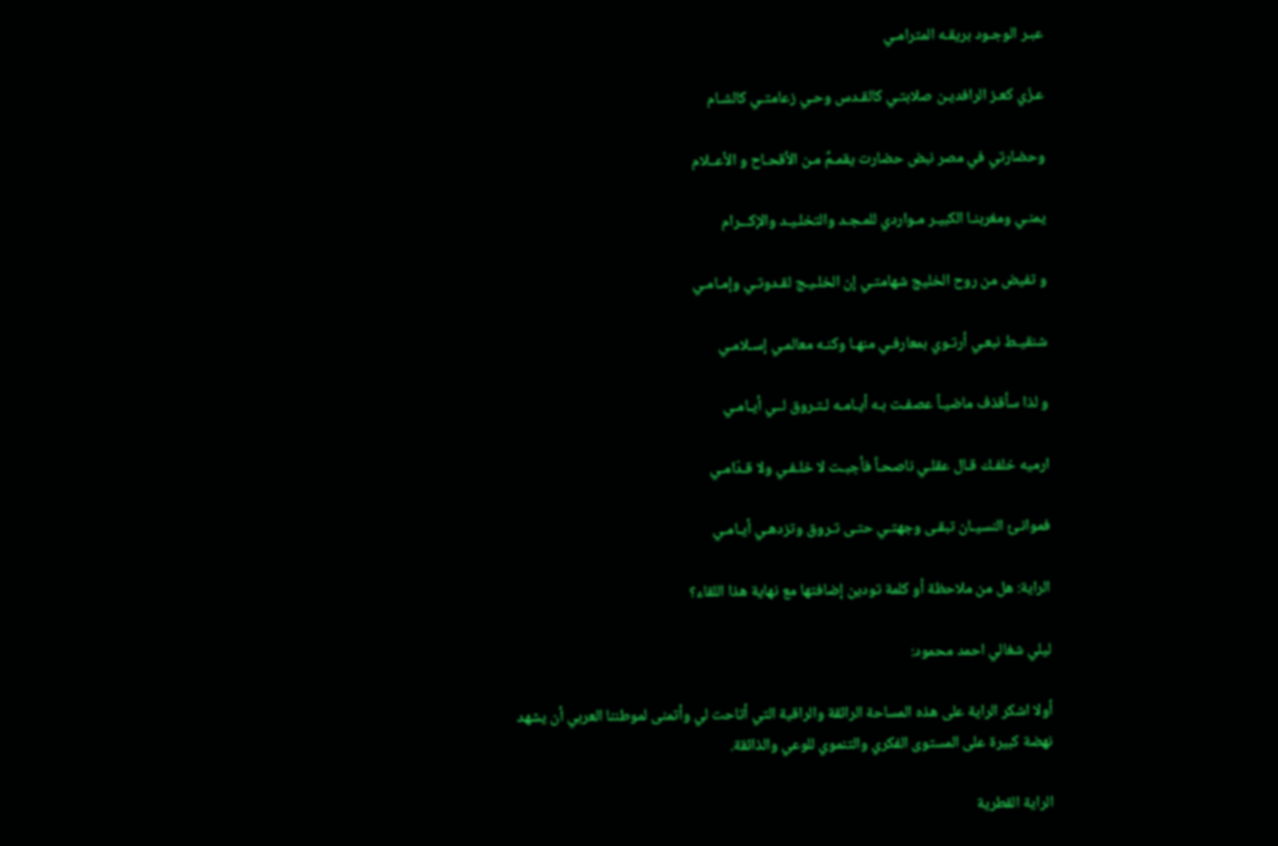عبـر الوجـود بريقـه المترامـي

عـزّي كعـز الرافديـن صلابتـي كالقـدس وحـي زعامتـي كالشـام

وحضارتي في مصر نبض حضارت يقمـمٌ مـن الأقحـاح و الأعــلام

يمنـي ومغربنـا الكبيـر مـواردي للمـجـد والتخلـيـد والإكـــرام

و تفيض من روح الخليج شهامتـي إن الخلـيـج لقـدوتـي وإمـامـي

شنقيـط نبعـي أرتـوي بمعارفـي منهـا وكنـه معالمـي إسـلامـي

و لذا سأقذف ماضيـاً عصفـت بـه أيـامـه لـتـروق لــي أيـامـي

ارميه خلفـك قـال عقلـي ناصحـاً فأجبـت لا خلـفـي ولا قـدّامـي

فموانـئ النسيـان تبقـى وجهتـي حتـى تـروق وتزدهـي أيـامـي

الراية: هل من ملاحظة أو كلمة تودين إضافتها مع نهاية هذا اللقاء؟

ليلي شغالي احمد محمود:

أولا اشكر الراية على هذه المساحة الرائقة والراقية التي أتاحت لي وأتمنى لموطننا العربي أن يشهد نهضة كبيرة على المستوى الفكري والتنموي للوعي والذائقة.

الراية القطرية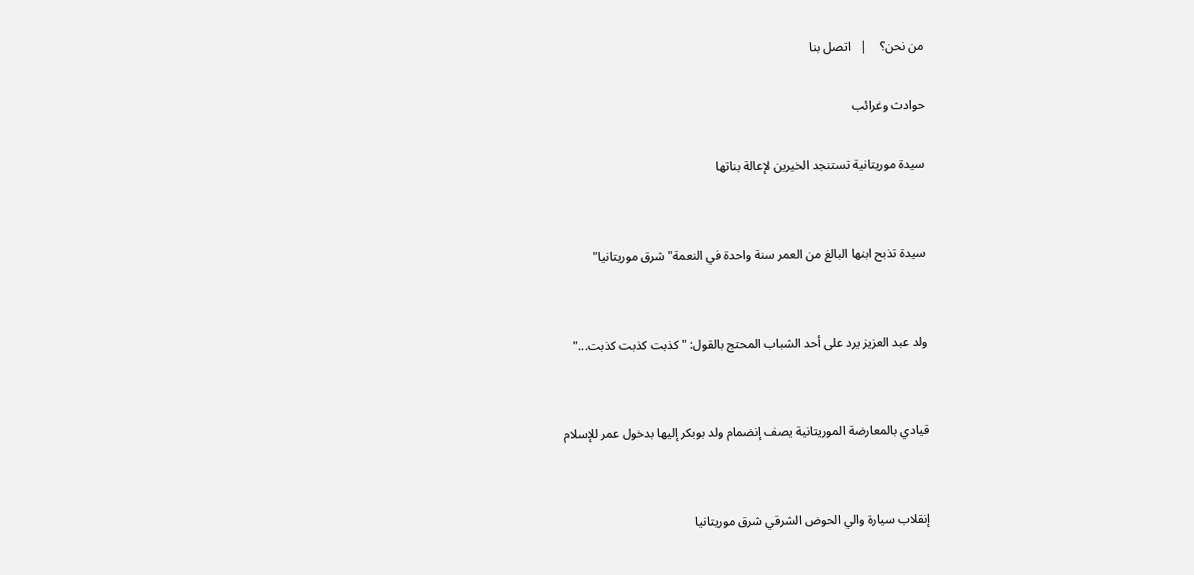من نحن؟    |   اتصل بنا

حوادث وغرائب

سيدة موريتانية تستنجد الخيرين لإعالة بناتها


سيدة تذبح ابنها البالغ من العمر سنة واحدة في النعمة"شرق موريتانيا"


ولد عبد العزيز يرد على أحد الشباب المحتج بالقول: "كذبت كذبت كذبت..."


قيادي بالمعارضة الموريتانية يصف إنضمام ولد بوبكر إليها بدخول عمر للإسلام


إنقلاب سيارة والي الحوض الشرقي شرق موريتانيا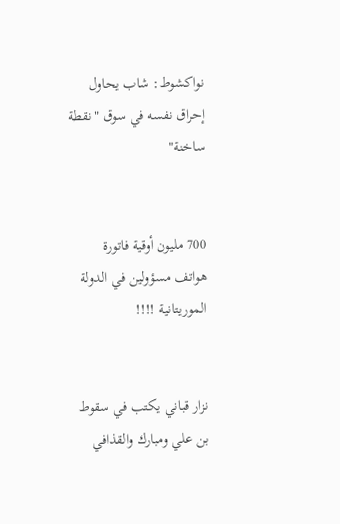نواكشوط: شاب يحاول إحراق نفسه في سوق "نقطة ساخنة"


700 مليون أوقية فاتورة هواتف مسؤولين في الدولة الموريتانية !!!!


نزار قباني يكتب في سقوط بن علي ومبارك والقذافي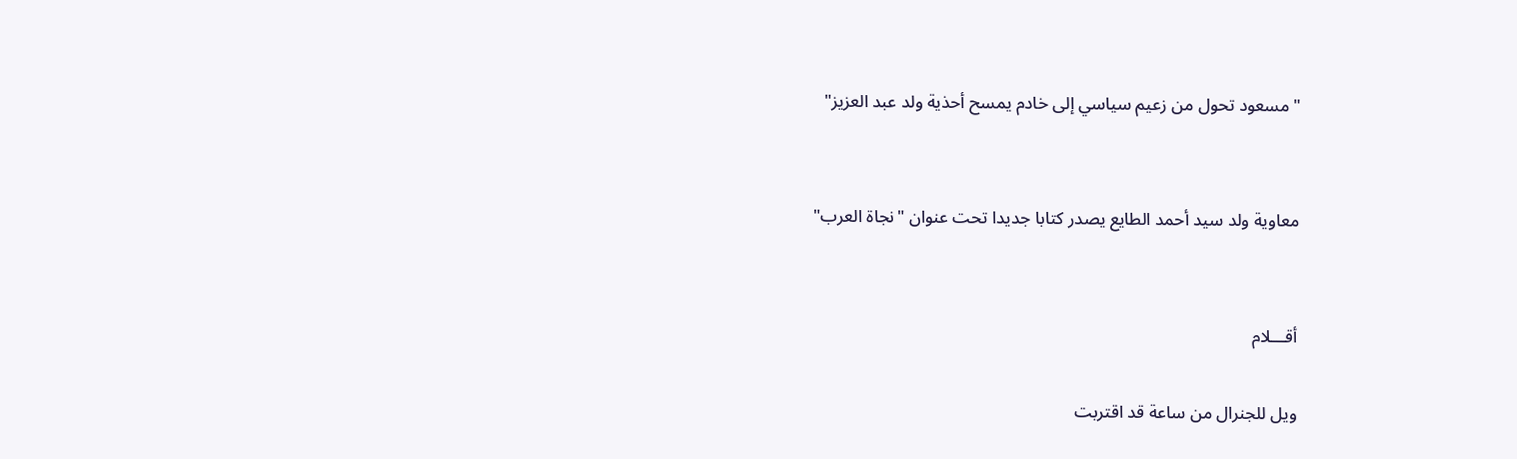"مسعود تحول من زعيم سياسي إلى خادم يمسح أحذية ولد عبد العزيز"


معاوية ولد سيد أحمد الطايع يصدر كتابا جديدا تحت عنوان "نجاة العرب"


أقـــلام

ويل للجنرال من ساعة قد اقتربت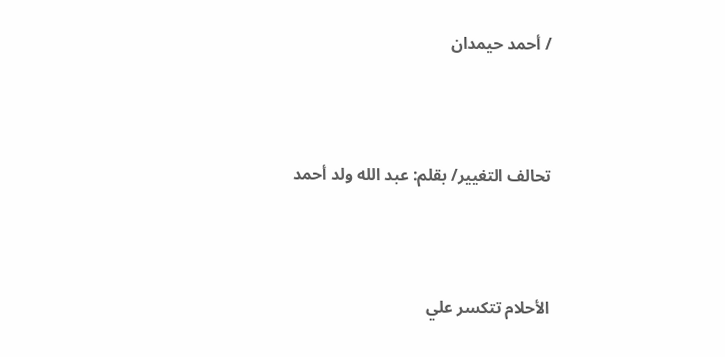/ أحمد حيمدان



تحالف التغيير/ بقلم: عبد الله ولد أحمد



الأحلام تتكسر علي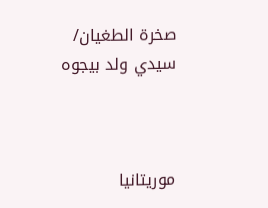صخرة الطغيان/ سيدي ولد بيجوه



موريتانيا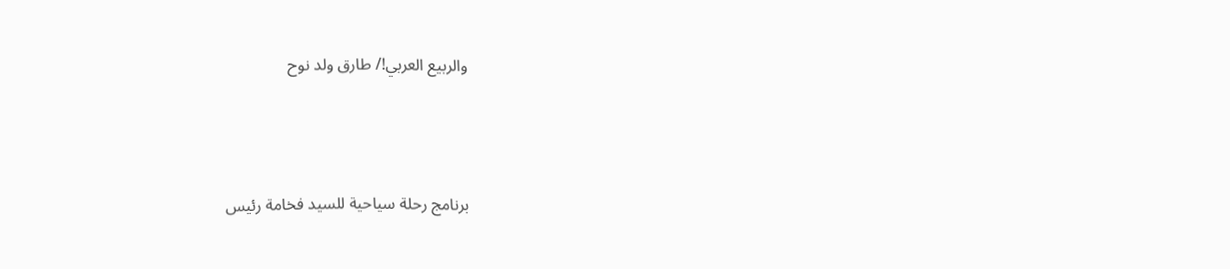والربيع العربي!/ طارق ولد نوح



برنامج رحلة سياحية للسيد فخامة رئيس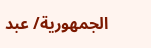الجمهورية/ عبد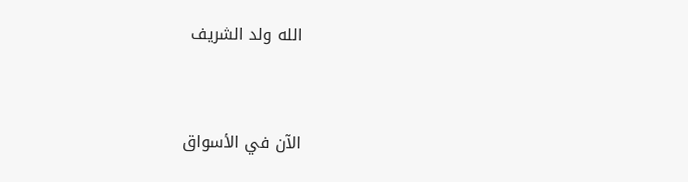الله ولد الشريف



الآن في الأسواق